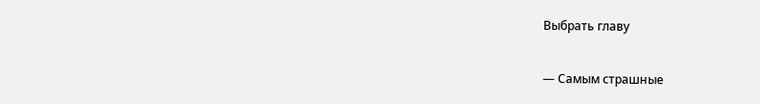Выбрать главу

— Самым страшные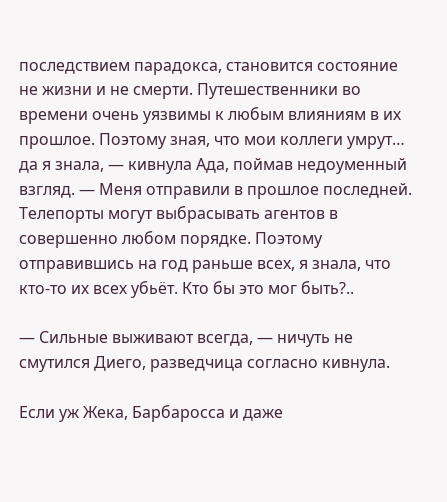последствием парадокса, становится состояние не жизни и не смерти. Путешественники во времени очень уязвимы к любым влияниям в их прошлое. Поэтому зная, что мои коллеги умрут… да я знала, — кивнула Ада, поймав недоуменный взгляд. — Меня отправили в прошлое последней. Телепорты могут выбрасывать агентов в совершенно любом порядке. Поэтому отправившись на год раньше всех, я знала, что кто-то их всех убьёт. Кто бы это мог быть?..

— Сильные выживают всегда, — ничуть не смутился Диего, разведчица согласно кивнула.

Если уж Жека, Барбаросса и даже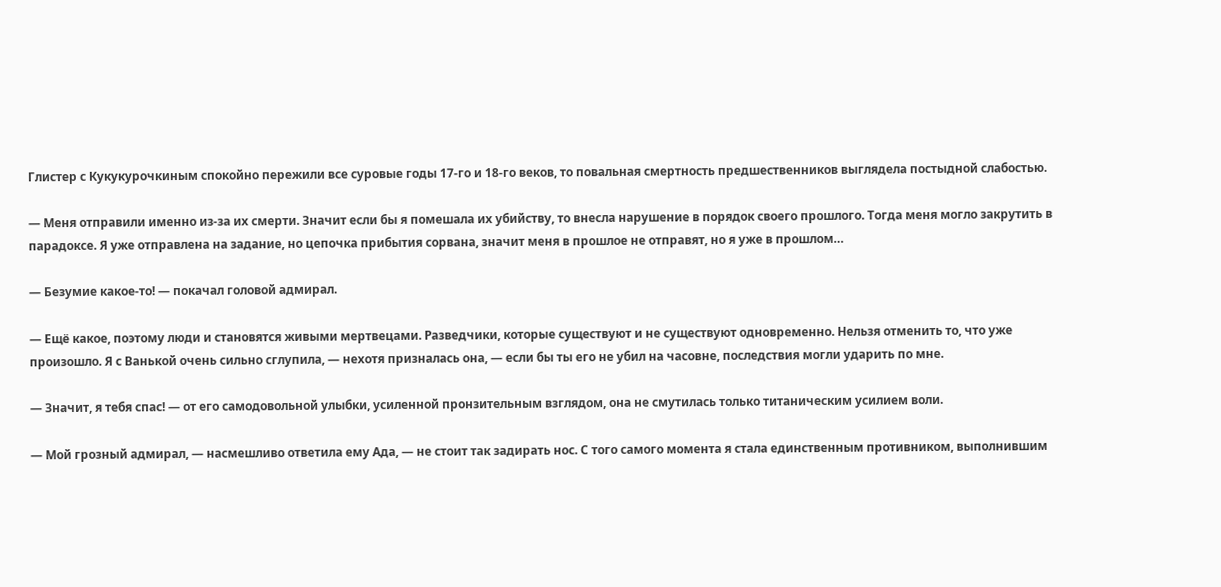Глистер с Кукукурочкиным спокойно пережили все суровые годы 17-го и 18-го веков, то повальная смертность предшественников выглядела постыдной слабостью.

— Меня отправили именно из-за их смерти. Значит если бы я помешала их убийству, то внесла нарушение в порядок своего прошлого. Тогда меня могло закрутить в парадоксе. Я уже отправлена на задание, но цепочка прибытия сорвана, значит меня в прошлое не отправят, но я уже в прошлом…

— Безумие какое-то! — покачал головой адмирал.

— Ещё какое, поэтому люди и становятся живыми мертвецами. Разведчики, которые существуют и не существуют одновременно. Нельзя отменить то, что уже произошло. Я с Ванькой очень сильно сглупила, — нехотя призналась она, — если бы ты его не убил на часовне, последствия могли ударить по мне.

— Значит, я тебя спас! — от его самодовольной улыбки, усиленной пронзительным взглядом, она не смутилась только титаническим усилием воли.

— Мой грозный адмирал, — насмешливо ответила ему Ада, — не стоит так задирать нос. С того самого момента я стала единственным противником, выполнившим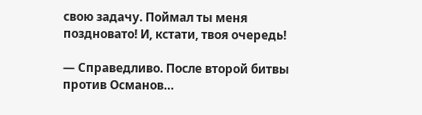свою задачу. Поймал ты меня поздновато! И, кстати, твоя очередь!

— Справедливо. После второй битвы против Османов…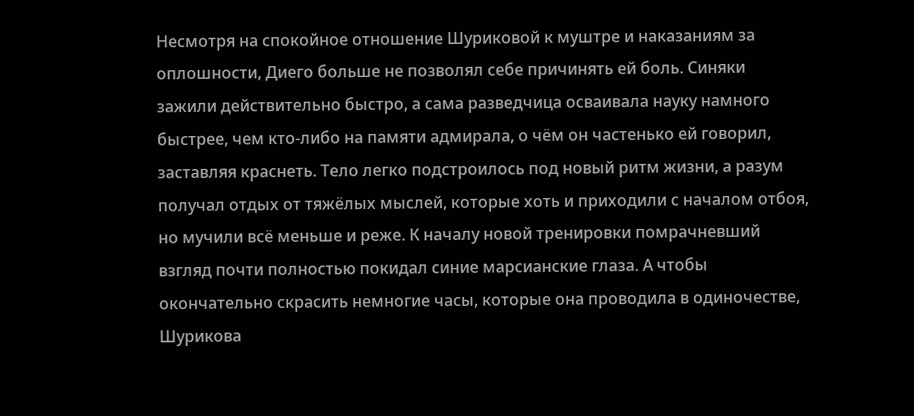Несмотря на спокойное отношение Шуриковой к муштре и наказаниям за оплошности, Диего больше не позволял себе причинять ей боль. Синяки зажили действительно быстро, а сама разведчица осваивала науку намного быстрее, чем кто-либо на памяти адмирала, о чём он частенько ей говорил, заставляя краснеть. Тело легко подстроилось под новый ритм жизни, а разум получал отдых от тяжёлых мыслей, которые хоть и приходили с началом отбоя, но мучили всё меньше и реже. К началу новой тренировки помрачневший взгляд почти полностью покидал синие марсианские глаза. А чтобы окончательно скрасить немногие часы, которые она проводила в одиночестве, Шурикова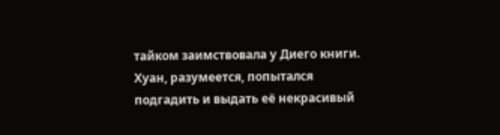тайком заимствовала у Диего книги. Хуан, разумеется, попытался подгадить и выдать её некрасивый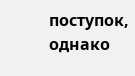поступок, однако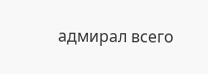адмирал всего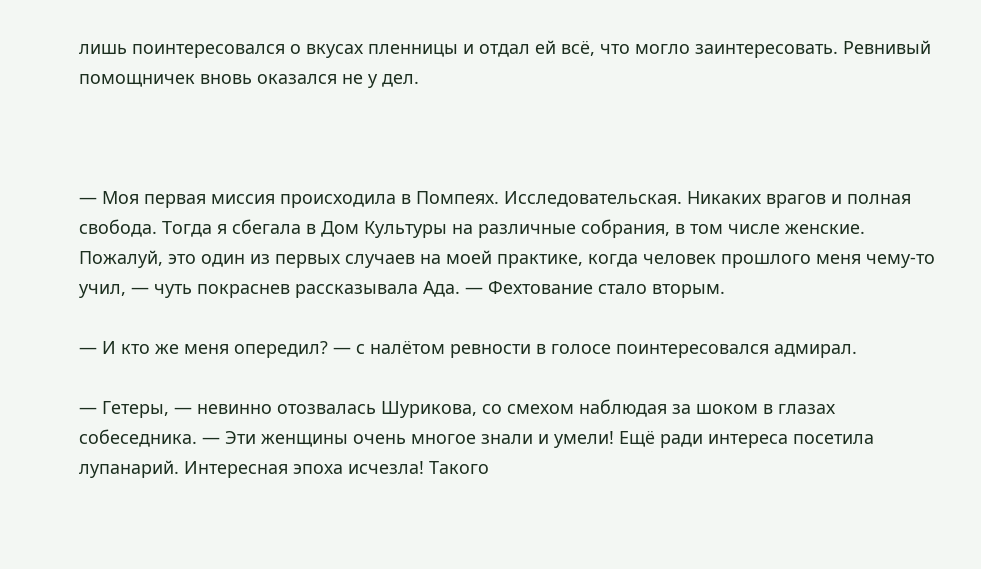лишь поинтересовался о вкусах пленницы и отдал ей всё, что могло заинтересовать. Ревнивый помощничек вновь оказался не у дел.



— Моя первая миссия происходила в Помпеях. Исследовательская. Никаких врагов и полная свобода. Тогда я сбегала в Дом Культуры на различные собрания, в том числе женские. Пожалуй, это один из первых случаев на моей практике, когда человек прошлого меня чему-то учил, — чуть покраснев рассказывала Ада. — Фехтование стало вторым.

— И кто же меня опередил? — с налётом ревности в голосе поинтересовался адмирал.

— Гетеры, — невинно отозвалась Шурикова, со смехом наблюдая за шоком в глазах собеседника. — Эти женщины очень многое знали и умели! Ещё ради интереса посетила лупанарий. Интересная эпоха исчезла! Такого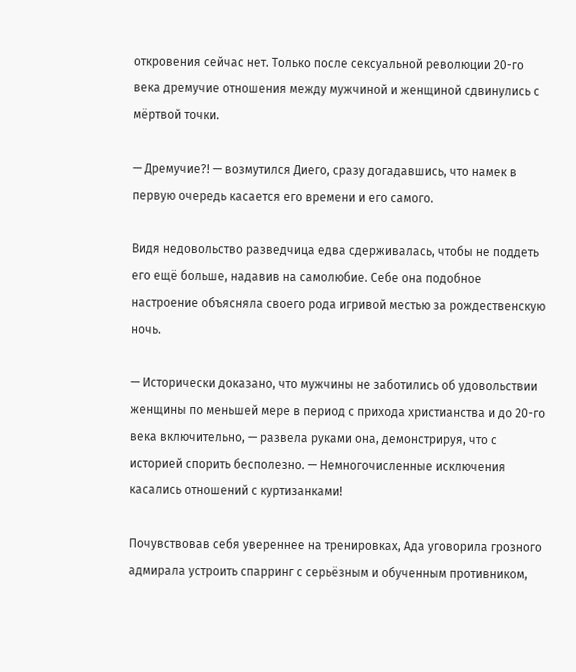откровения сейчас нет. Только после сексуальной революции 20-го века дремучие отношения между мужчиной и женщиной сдвинулись с мёртвой точки.

— Дремучие?! — возмутился Диего, сразу догадавшись, что намек в первую очередь касается его времени и его самого.

Видя недовольство разведчица едва сдерживалась, чтобы не поддеть его ещё больше, надавив на самолюбие. Себе она подобное настроение объясняла своего рода игривой местью за рождественскую ночь.

— Исторически доказано, что мужчины не заботились об удовольствии женщины по меньшей мере в период с прихода христианства и до 20-го века включительно, — развела руками она, демонстрируя, что с историей спорить бесполезно. — Немногочисленные исключения касались отношений с куртизанками!

Почувствовав себя увереннее на тренировках, Ада уговорила грозного адмирала устроить спарринг с серьёзным и обученным противником,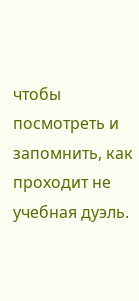чтобы посмотреть и запомнить, как проходит не учебная дуэль.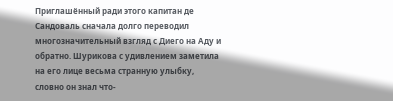Приглашённый ради этого капитан де Сандоваль сначала долго переводил многозначительный взгляд с Диего на Аду и обратно. Шурикова с удивлением заметила на его лице весьма странную улыбку, словно он знал что-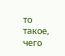то такое, чего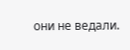они не ведали.